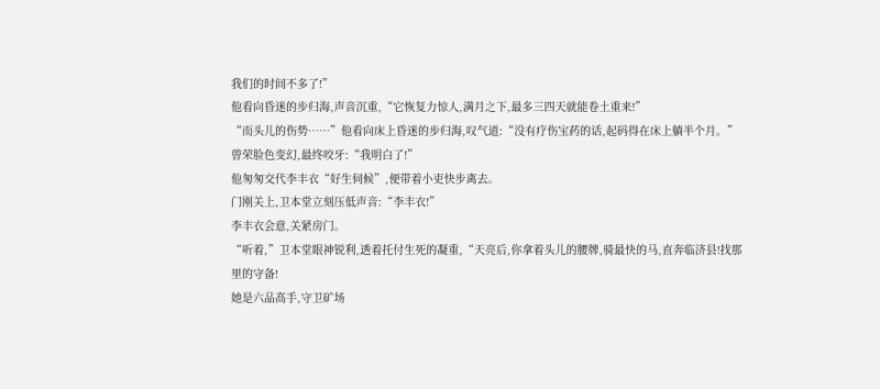我们的时间不多了!”
他看向昏迷的步归海,声音沉重,“它恢复力惊人,满月之下,最多三四天就能卷土重来!”
“而头儿的伤势……”他看向床上昏迷的步归海,叹气道:“没有疗伤宝药的话,起码得在床上躺半个月。”
曾荣脸色变幻,最终咬牙:“我明白了!”
他匆匆交代李丰衣“好生伺候”,便带着小吏快步离去。
门刚关上,卫本堂立刻压低声音:“李丰衣!”
李丰衣会意,关紧房门。
“听着,”卫本堂眼神锐利,透着托付生死的凝重,“天亮后,你拿着头儿的腰牌,骑最快的马,直奔临济县!找那里的守备!
她是六品高手,守卫矿场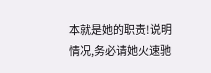本就是她的职责!说明情况,务必请她火速驰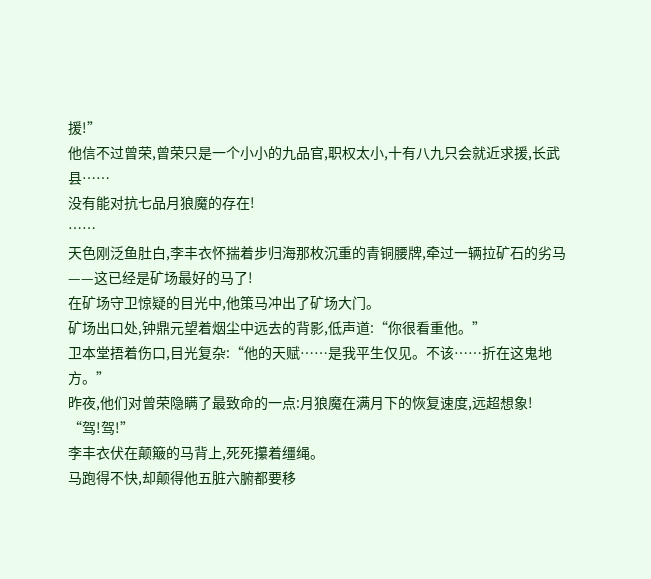援!”
他信不过曾荣,曾荣只是一个小小的九品官,职权太小,十有八九只会就近求援,长武县……
没有能对抗七品月狼魔的存在!
……
天色刚泛鱼肚白,李丰衣怀揣着步归海那枚沉重的青铜腰牌,牵过一辆拉矿石的劣马——这已经是矿场最好的马了!
在矿场守卫惊疑的目光中,他策马冲出了矿场大门。
矿场出口处,钟鼎元望着烟尘中远去的背影,低声道:“你很看重他。”
卫本堂捂着伤口,目光复杂:“他的天赋……是我平生仅见。不该……折在这鬼地方。”
昨夜,他们对曾荣隐瞒了最致命的一点:月狼魔在满月下的恢复速度,远超想象!
“驾!驾!”
李丰衣伏在颠簸的马背上,死死攥着缰绳。
马跑得不快,却颠得他五脏六腑都要移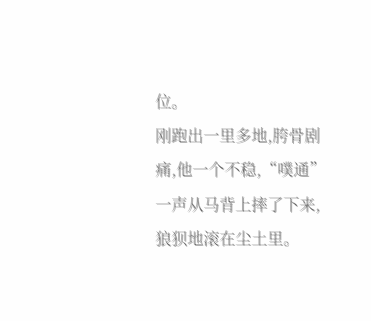位。
刚跑出一里多地,胯骨剧痛,他一个不稳,“噗通”一声从马背上摔了下来,狼狈地滚在尘土里。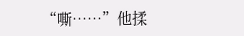“嘶……”他揉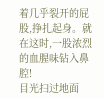着几乎裂开的屁股,挣扎起身。就在这时,一股浓烈的血腥味钻入鼻腔!
目光扫过地面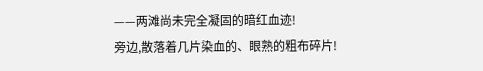——两滩尚未完全凝固的暗红血迹!
旁边,散落着几片染血的、眼熟的粗布碎片!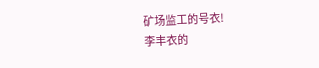矿场监工的号衣!
李丰衣的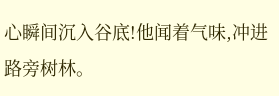心瞬间沉入谷底!他闻着气味,冲进路旁树林。